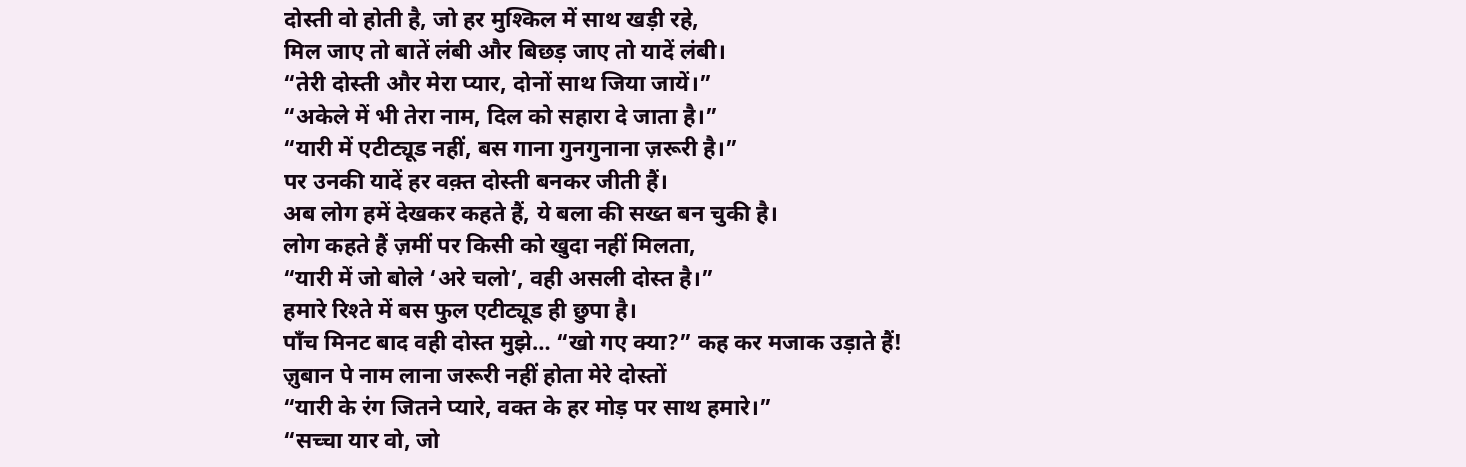दोस्ती वो होती है, जो हर मुश्किल में साथ खड़ी रहे,
मिल जाए तो बातें लंबी और बिछड़ जाए तो यादें लंबी।
“तेरी दोस्ती और मेरा प्यार, दोनों साथ जिया जायें।”
“अकेले में भी तेरा नाम, दिल को सहारा दे जाता है।”
“यारी में एटीट्यूड नहीं, बस गाना गुनगुनाना ज़रूरी है।”
पर उनकी यादें हर वक़्त दोस्ती बनकर जीती हैं।
अब लोग हमें देखकर कहते हैं, ये बला की सख्त बन चुकी है।
लोग कहते हैं ज़मीं पर किसी को खुदा नहीं मिलता,
“यारी में जो बोले ‘अरे चलो’, वही असली दोस्त है।”
हमारे रिश्ते में बस फुल एटीट्यूड ही छुपा है।
पाँच मिनट बाद वही दोस्त मुझे… “खो गए क्या?” कह कर मजाक उड़ाते हैं!
ज़ुबान पे नाम लाना जरूरी नहीं होता मेरे दोस्तों
“यारी के रंग जितने प्यारे, वक्त के हर मोड़ पर साथ हमारे।”
“सच्चा यार वो, जो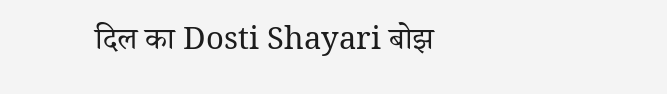दिल का Dosti Shayari बोझ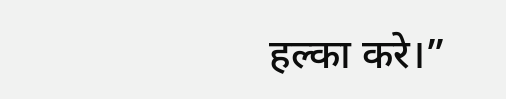हल्का करे।”